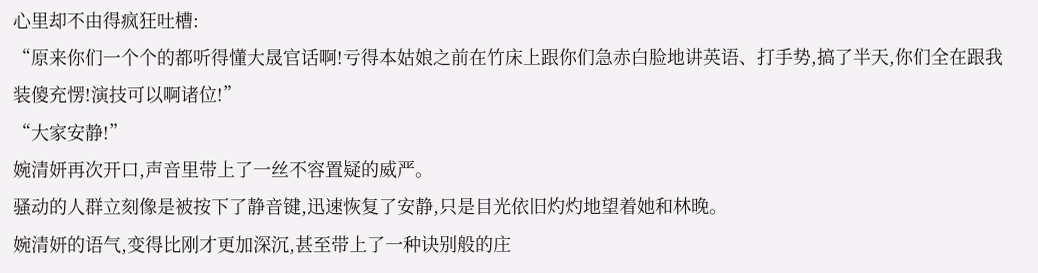心里却不由得疯狂吐槽:
“原来你们一个个的都听得懂大晟官话啊!亏得本姑娘之前在竹床上跟你们急赤白脸地讲英语、打手势,搞了半天,你们全在跟我装傻充愣!演技可以啊诸位!”
“大家安静!”
婉清妍再次开口,声音里带上了一丝不容置疑的威严。
骚动的人群立刻像是被按下了静音键,迅速恢复了安静,只是目光依旧灼灼地望着她和林晚。
婉清妍的语气,变得比刚才更加深沉,甚至带上了一种诀别般的庄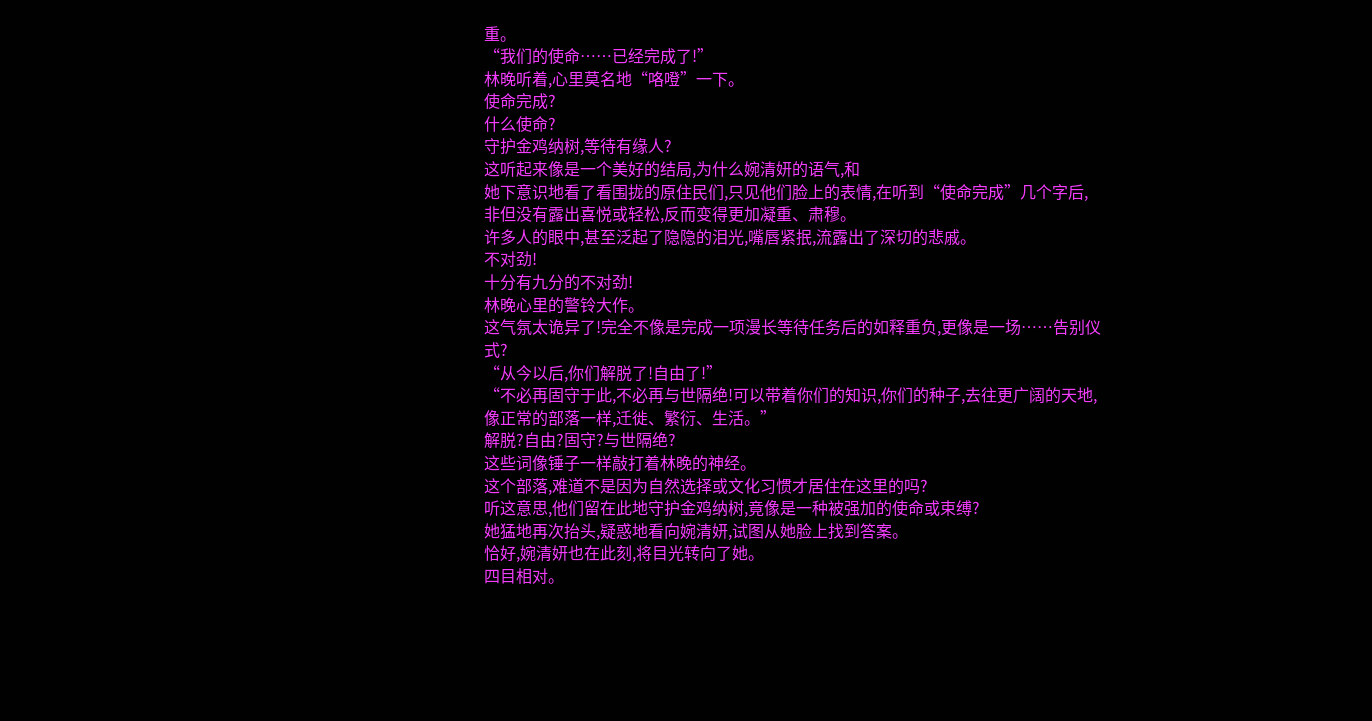重。
“我们的使命……已经完成了!”
林晚听着,心里莫名地“咯噔”一下。
使命完成?
什么使命?
守护金鸡纳树,等待有缘人?
这听起来像是一个美好的结局,为什么婉清妍的语气,和
她下意识地看了看围拢的原住民们,只见他们脸上的表情,在听到“使命完成”几个字后,非但没有露出喜悦或轻松,反而变得更加凝重、肃穆。
许多人的眼中,甚至泛起了隐隐的泪光,嘴唇紧抿,流露出了深切的悲戚。
不对劲!
十分有九分的不对劲!
林晚心里的警铃大作。
这气氛太诡异了!完全不像是完成一项漫长等待任务后的如释重负,更像是一场……告别仪式?
“从今以后,你们解脱了!自由了!”
“不必再固守于此,不必再与世隔绝!可以带着你们的知识,你们的种子,去往更广阔的天地,像正常的部落一样,迁徙、繁衍、生活。”
解脱?自由?固守?与世隔绝?
这些词像锤子一样敲打着林晚的神经。
这个部落,难道不是因为自然选择或文化习惯才居住在这里的吗?
听这意思,他们留在此地守护金鸡纳树,竟像是一种被强加的使命或束缚?
她猛地再次抬头,疑惑地看向婉清妍,试图从她脸上找到答案。
恰好,婉清妍也在此刻,将目光转向了她。
四目相对。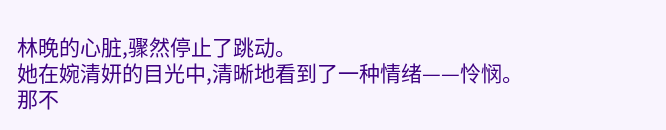林晚的心脏,骤然停止了跳动。
她在婉清妍的目光中,清晰地看到了一种情绪——怜悯。
那不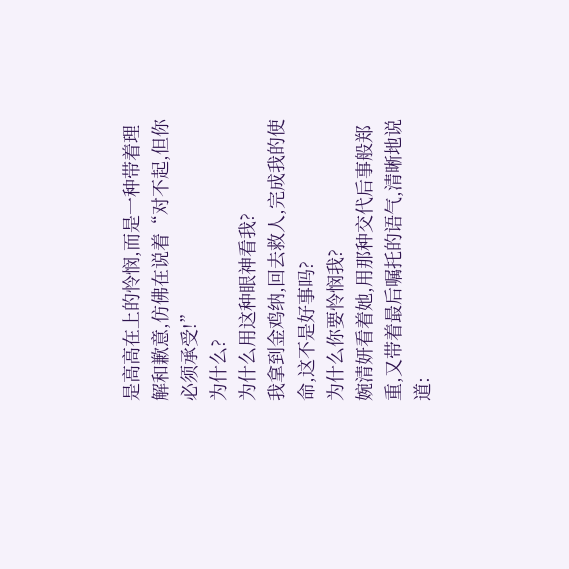是高高在上的怜悯,而是一种带着理解和歉意,仿佛在说着“对不起,但你必须承受!”
为什么?
为什么用这种眼神看我?
我拿到金鸡纳,回去救人,完成我的使命,这不是好事吗?
为什么你要怜悯我?
婉清妍看着她,用那种交代后事般郑重,又带着最后嘱托的语气,清晰地说道: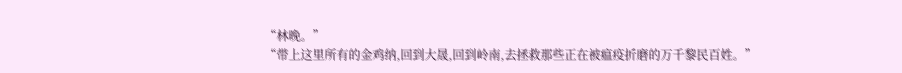“林晚。”
“带上这里所有的金鸡纳,回到大晟,回到岭南,去拯救那些正在被瘟疫折磨的万千黎民百姓。”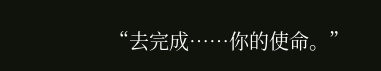“去完成……你的使命。”